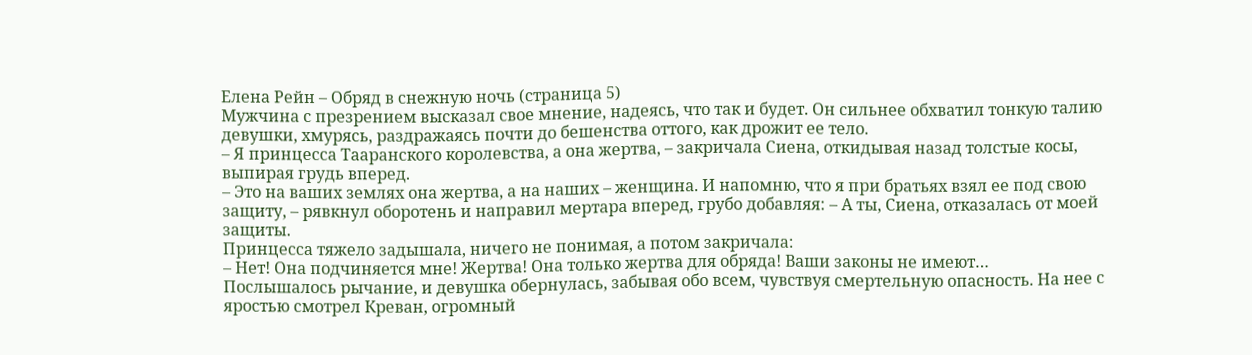Елена Рейн – Обряд в снежную ночь (страница 5)
Мужчина с презрением высказал свое мнение, надеясь, что так и будет. Он сильнее обхватил тонкую талию девушки, хмурясь, раздражаясь почти до бешенства оттого, как дрожит ее тело.
– Я принцесса Тааранского королевства, а она жертва, – закричала Сиена, откидывая назад толстые косы, выпирая грудь вперед.
– Это на ваших землях она жертва, а на наших – женщина. И напомню, что я при братьях взял ее под свою защиту, – рявкнул оборотень и направил мертара вперед, грубо добавляя: – А ты, Сиена, отказалась от моей защиты.
Принцесса тяжело задышала, ничего не понимая, а потом закричала:
– Нет! Она подчиняется мне! Жертва! Она только жертва для обряда! Ваши законы не имеют…
Послышалось рычание, и девушка обернулась, забывая обо всем, чувствуя смертельную опасность. На нее с яростью смотрел Креван, огромный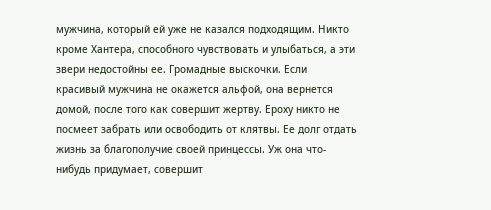мужчина, который ей уже не казался подходящим. Никто кроме Хантера, способного чувствовать и улыбаться, а эти звери недостойны ее. Громадные выскочки. Если красивый мужчина не окажется альфой, она вернется домой, после того как совершит жертву. Ероху никто не посмеет забрать или освободить от клятвы. Ее долг отдать жизнь за благополучие своей принцессы. Уж она что-нибудь придумает, совершит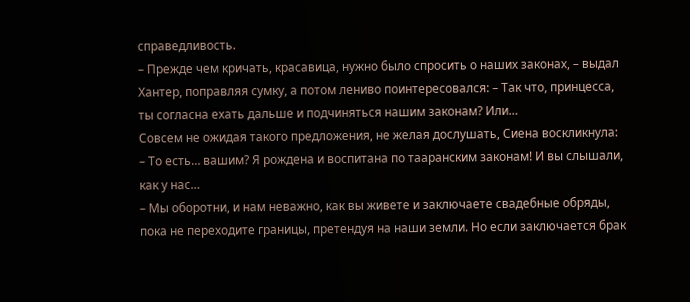справедливость.
– Прежде чем кричать, красавица, нужно было спросить о наших законах, – выдал Хантер, поправляя сумку, а потом лениво поинтересовался: – Так что, принцесса, ты согласна ехать дальше и подчиняться нашим законам? Или…
Совсем не ожидая такого предложения, не желая дослушать, Сиена воскликнула:
– То есть… вашим? Я рождена и воспитана по тааранским законам! И вы слышали, как у нас…
– Мы оборотни, и нам неважно, как вы живете и заключаете свадебные обряды, пока не переходите границы, претендуя на наши земли. Но если заключается брак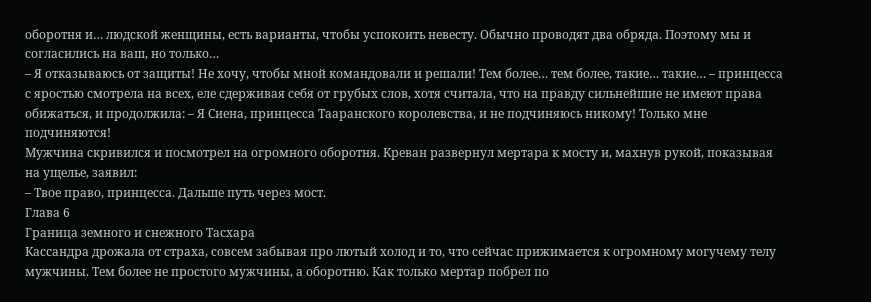оборотня и… людской женщины, есть варианты, чтобы успокоить невесту. Обычно проводят два обряда. Поэтому мы и согласились на ваш, но только…
– Я отказываюсь от защиты! Не хочу, чтобы мной командовали и решали! Тем более… тем более, такие… такие… – принцесса с яростью смотрела на всех, еле сдерживая себя от грубых слов, хотя считала, что на правду сильнейшие не имеют права обижаться, и продолжила: – Я Сиена, принцесса Тааранского королевства, и не подчиняюсь никому! Только мне подчиняются!
Мужчина скривился и посмотрел на огромного оборотня. Креван развернул мертара к мосту и, махнув рукой, показывая на ущелье, заявил:
– Твое право, принцесса. Дальше путь через мост.
Глава 6
Граница земного и снежного Тасхара
Кассандра дрожала от страха, совсем забывая про лютый холод и то, что сейчас прижимается к огромному могучему телу мужчины. Тем более не простого мужчины, а оборотню. Как только мертар побрел по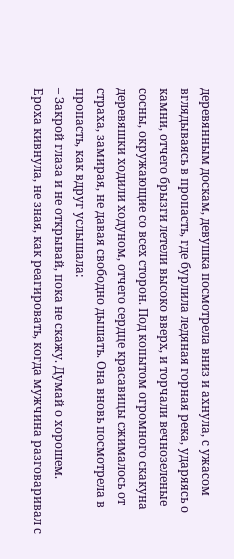деревянным доскам, девушка посмотрела вниз и ахнула, с ужасом вглядываясь в пропасть, где бурлила ледяная горная река, ударяясь о камни, отчего брызги летели высоко вверх, и торчали вечнозеленые сосны, окружающие со всех сторон. Под копытом огромного скакуна деревяшки ходили ходуном, отчего сердце красавицы сжималось от страха, замирая, не давая свободно дышать. Она вновь посмотрела в пропасть, как вдруг услышала:
– Закрой глаза и не открывай, пока не скажу. Думай о хорошем.
Ероха кивнула, не зная, как реагировать, когда мужчина разговаривал с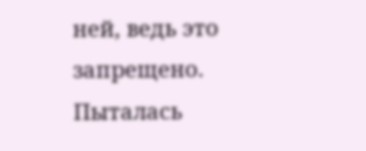ней, ведь это запрещено. Пыталась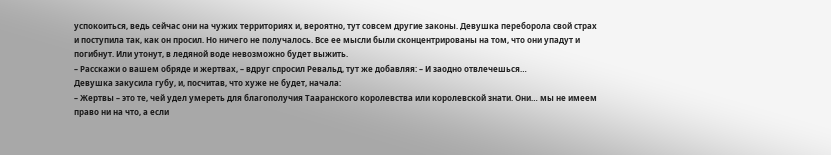успокоиться, ведь сейчас они на чужих территориях и, вероятно, тут совсем другие законы. Девушка переборола свой страх и поступила так, как он просил. Но ничего не получалось. Все ее мысли были сконцентрированы на том, что они упадут и погибнут. Или утонут, в ледяной воде невозможно будет выжить.
– Расскажи о вашем обряде и жертвах, – вдруг спросил Ревальд, тут же добавляя: – И заодно отвлечешься…
Девушка закусила губу, и, посчитав, что хуже не будет, начала:
– Жертвы – это те, чей удел умереть для благополучия Тааранского королевства или королевской знати. Они… мы не имеем право ни на что, а если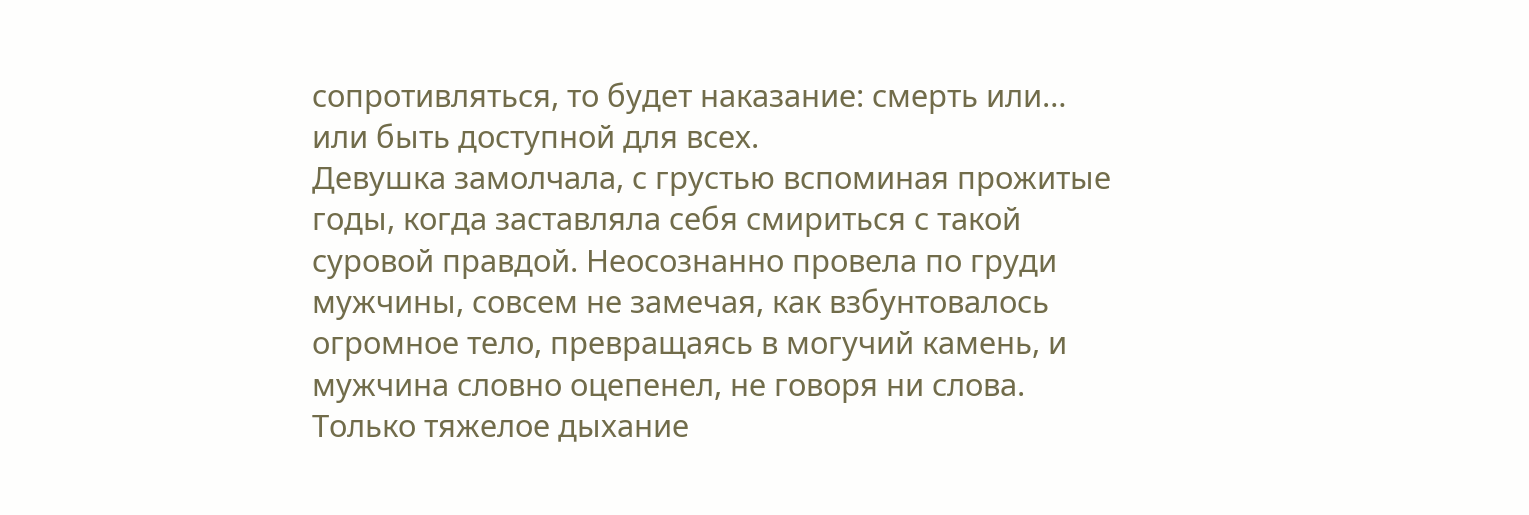сопротивляться, то будет наказание: смерть или… или быть доступной для всех.
Девушка замолчала, с грустью вспоминая прожитые годы, когда заставляла себя смириться с такой суровой правдой. Неосознанно провела по груди мужчины, совсем не замечая, как взбунтовалось огромное тело, превращаясь в могучий камень, и мужчина словно оцепенел, не говоря ни слова. Только тяжелое дыхание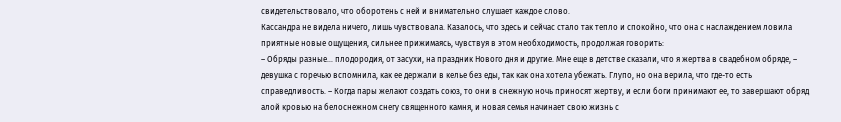свидетельствовало, что оборотень с ней и внимательно слушает каждое слово.
Кассандра не видела ничего, лишь чувствовала. Казалось, что здесь и сейчас стало так тепло и спокойно, что она с наслаждением ловила приятные новые ощущения, сильнее прижимаясь, чувствуя в этом необходимость, продолжая говорить:
– Обряды разные… плодородия, от засухи, на праздник Нового дня и другие. Мне еще в детстве сказали, что я жертва в свадебном обряде, – девушка с горечью вспомнила, как ее держали в келье без еды, так как она хотела убежать. Глупо, но она верила, что где-то есть справедливость. – Когда пары желают создать союз, то они в снежную ночь приносят жертву, и если боги принимают ее, то завершают обряд алой кровью на белоснежном снегу священного камня, и новая семья начинает свою жизнь с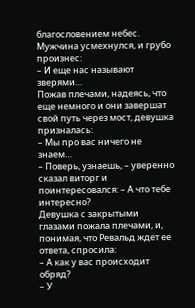благословением небес.
Мужчина усмехнулся, и грубо произнес:
– И еще нас называют зверями…
Пожав плечами, надеясь, что еще немного и они завершат свой путь через мост, девушка призналась:
– Мы про вас ничего не знаем…
– Поверь, узнаешь, – уверенно сказал виторг и поинтересовался: – А что тебе интересно?
Девушка с закрытыми глазами пожала плечами, и, понимая, что Ревальд ждет ее ответа, спросила:
– А как у вас происходит обряд?
– У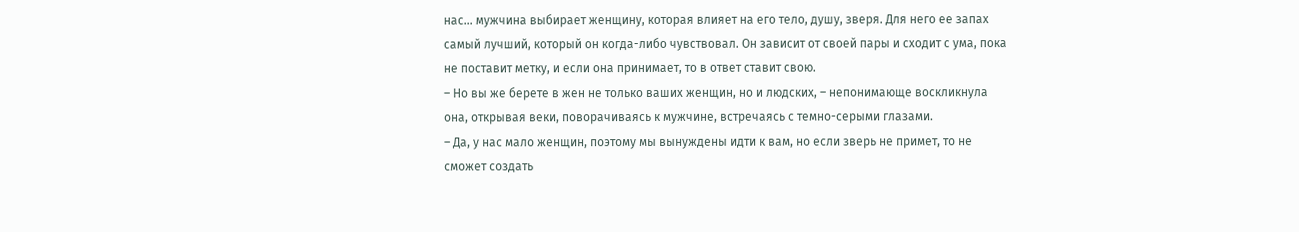нас… мужчина выбирает женщину, которая влияет на его тело, душу, зверя. Для него ее запах самый лучший, который он когда-либо чувствовал. Он зависит от своей пары и сходит с ума, пока не поставит метку, и если она принимает, то в ответ ставит свою.
– Но вы же берете в жен не только ваших женщин, но и людских, – непонимающе воскликнула она, открывая веки, поворачиваясь к мужчине, встречаясь с темно-серыми глазами.
– Да, у нас мало женщин, поэтому мы вынуждены идти к вам, но если зверь не примет, то не сможет создать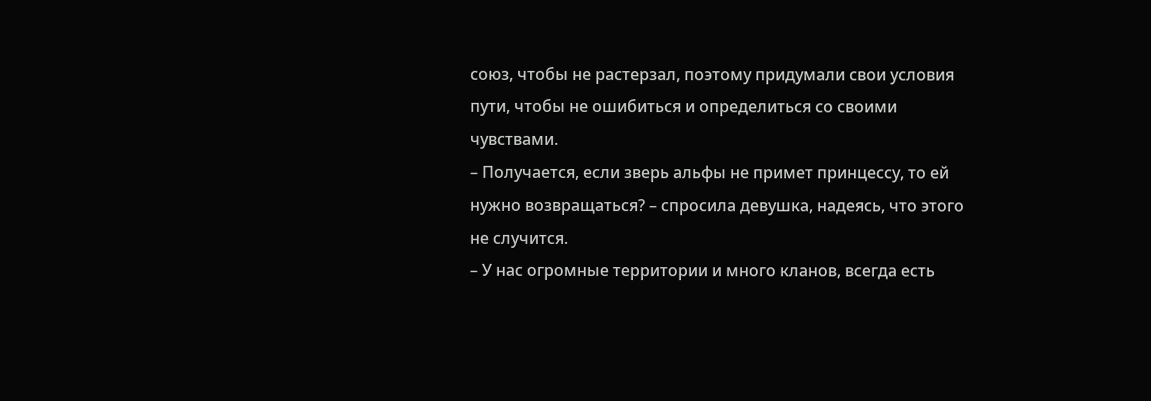союз, чтобы не растерзал, поэтому придумали свои условия пути, чтобы не ошибиться и определиться со своими чувствами.
– Получается, если зверь альфы не примет принцессу, то ей нужно возвращаться? – спросила девушка, надеясь, что этого не случится.
– У нас огромные территории и много кланов, всегда есть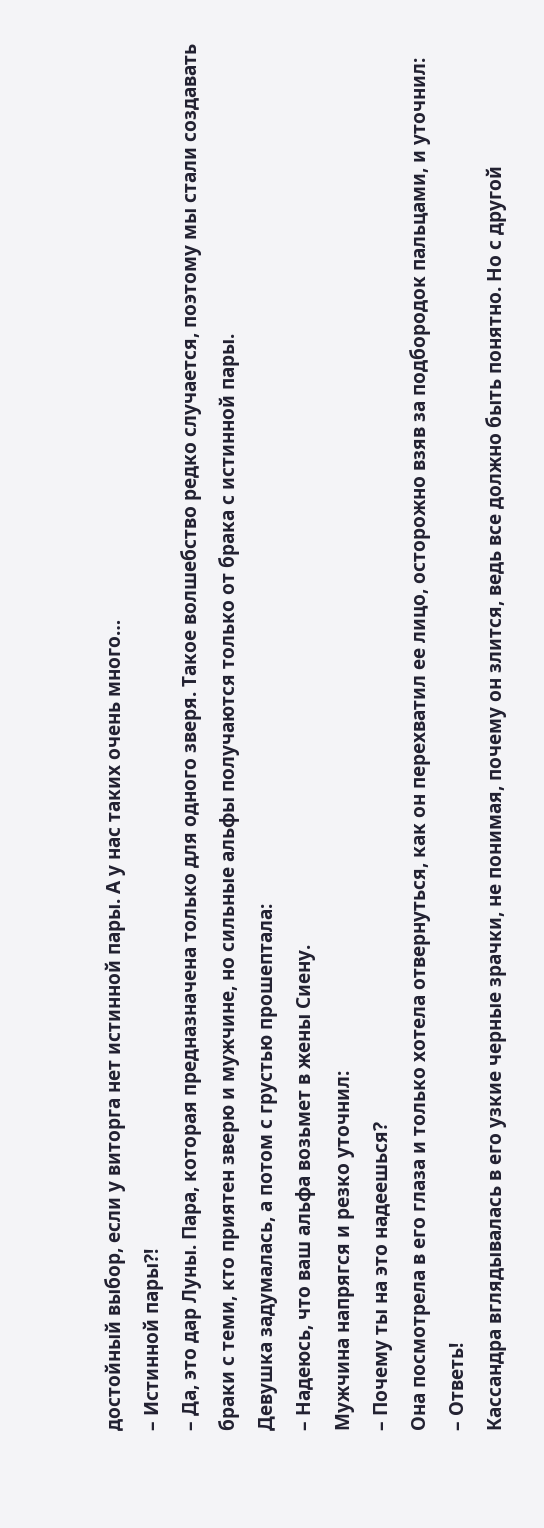достойный выбор, если у виторга нет истинной пары. А у нас таких очень много…
– Истинной пары?!
– Да, это дар Луны. Пара, которая предназначена только для одного зверя. Такое волшебство редко случается, поэтому мы стали создавать браки с теми, кто приятен зверю и мужчине, но сильные альфы получаются только от брака с истинной пары.
Девушка задумалась, а потом с грустью прошептала:
– Надеюсь, что ваш альфа возьмет в жены Сиену.
Мужчина напрягся и резко уточнил:
– Почему ты на это надеешься?
Она посмотрела в его глаза и только хотела отвернуться, как он перехватил ее лицо, осторожно взяв за подбородок пальцами, и уточнил:
– Ответь!
Кассандра вглядывалась в его узкие черные зрачки, не понимая, почему он злится, ведь все должно быть понятно. Но с другой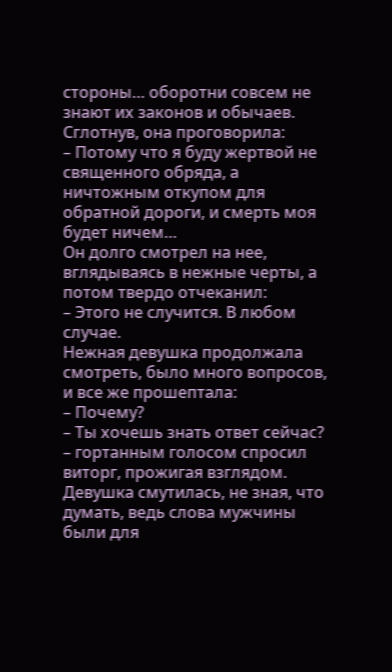стороны… оборотни совсем не знают их законов и обычаев. Сглотнув, она проговорила:
– Потому что я буду жертвой не священного обряда, а ничтожным откупом для обратной дороги, и смерть моя будет ничем…
Он долго смотрел на нее, вглядываясь в нежные черты, а потом твердо отчеканил:
– Этого не случится. В любом случае.
Нежная девушка продолжала смотреть, было много вопросов, и все же прошептала:
– Почему?
– Ты хочешь знать ответ сейчас? – гортанным голосом спросил виторг, прожигая взглядом.
Девушка смутилась, не зная, что думать, ведь слова мужчины были для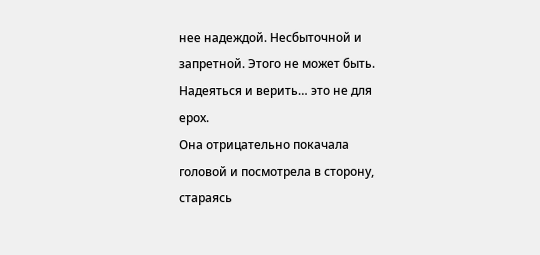нее надеждой. Несбыточной и запретной. Этого не может быть. Надеяться и верить… это не для ерох.
Она отрицательно покачала головой и посмотрела в сторону, стараясь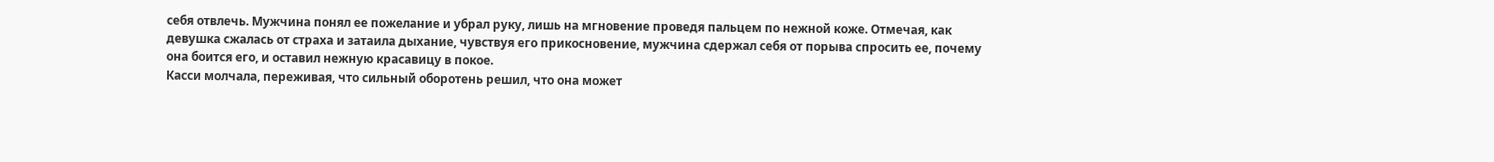себя отвлечь. Мужчина понял ее пожелание и убрал руку, лишь на мгновение проведя пальцем по нежной коже. Отмечая, как девушка сжалась от страха и затаила дыхание, чувствуя его прикосновение, мужчина сдержал себя от порыва спросить ее, почему она боится его, и оставил нежную красавицу в покое.
Касси молчала, переживая, что сильный оборотень решил, что она может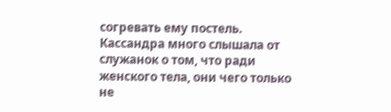согревать ему постель. Кассандра много слышала от служанок о том, что ради женского тела, они чего только не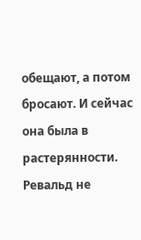обещают, а потом бросают. И сейчас она была в растерянности. Ревальд не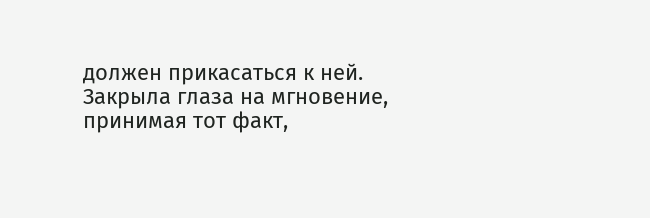должен прикасаться к ней.
Закрыла глаза на мгновение, принимая тот факт,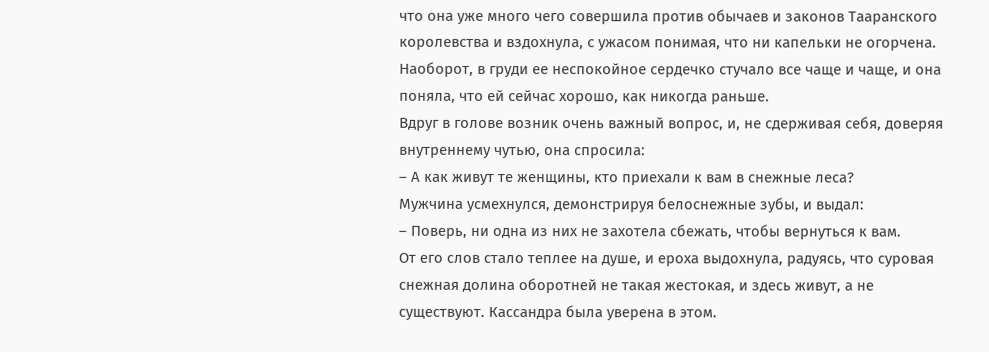что она уже много чего совершила против обычаев и законов Тааранского королевства и вздохнула, с ужасом понимая, что ни капельки не огорчена. Наоборот, в груди ее неспокойное сердечко стучало все чаще и чаще, и она поняла, что ей сейчас хорошо, как никогда раньше.
Вдруг в голове возник очень важный вопрос, и, не сдерживая себя, доверяя внутреннему чутью, она спросила:
– А как живут те женщины, кто приехали к вам в снежные леса?
Мужчина усмехнулся, демонстрируя белоснежные зубы, и выдал:
– Поверь, ни одна из них не захотела сбежать, чтобы вернуться к вам.
От его слов стало теплее на душе, и ероха выдохнула, радуясь, что суровая снежная долина оборотней не такая жестокая, и здесь живут, а не существуют. Кассандра была уверена в этом.